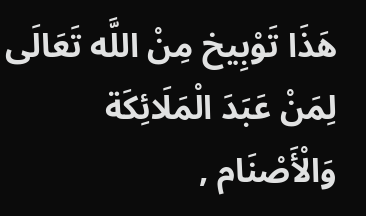هَذَا تَوْبِيخ مِنْ اللَّه تَعَالَى لِمَنْ عَبَدَ الْمَلَائِكَة وَالْأَصْنَام ,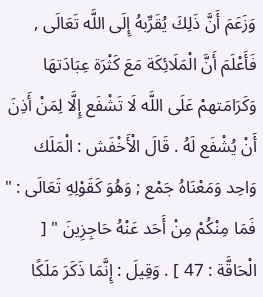وَزَعَمَ أَنَّ ذَلِكَ يُقَرِّبهُ إِلَى اللَّه تَعَالَى , فَأَعْلَمَ أَنَّ الْمَلَائِكَة مَعَ كَثْرَة عِبَادَتهَا وَكَرَامَتهمْ عَلَى اللَّه لَا تَشْفَع إِلَّا لِمَنْ أَذِنَ أَنْ يُشْفَع لَهُ . قَالَ الْأَخْفَش : الْمَلَك وَاحِد وَمَعْنَاهُ جَمْع ; وَهُوَ كَقَوْلِهِ تَعَالَى : " فَمَا مِنْكُمْ مِنْ أَحَد عَنْهُ حَاجِزِينَ " [ الْحَاقَّة : 47 ] . وَقِيلَ : إِنَّمَا ذَكَرَ مَلَكًا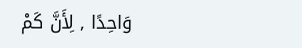وَاحِدًا , لِأَنَّ كَمْ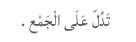تَدُلّ عَلَى الْجَمْع .